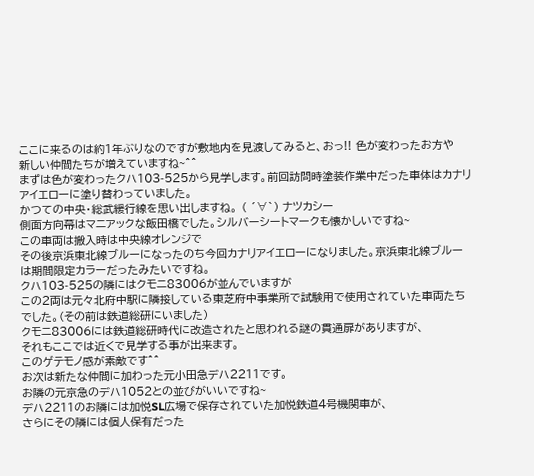ここに来るのは約1年ぶりなのですが敷地内を見渡してみると、おっ!! 色が変わったお方や
新しい仲間たちが増えていますね~^^
まずは色が変わったクハ103-525から見学します。前回訪問時塗装作業中だった車体はカナリアイエローに塗り替わっていました。
かつての中央・総武緩行線を思い出しますね。 ( ´∀`) ナツカシー
側面方向幕はマニアックな飯田橋でした。シルバーシートマークも懐かしいですね~
この車両は搬入時は中央線オレンジで
その後京浜東北線ブルーになったのち今回カナリアイエローになりました。京浜東北線ブルーは期間限定カラーだったみたいですね。
クハ103-525の隣にはクモニ83006が並んでいますが
この2両は元々北府中駅に隣接している東芝府中事業所で試験用で使用されていた車両たちでした。(その前は鉄道総研にいました)
クモニ83006には鉄道総研時代に改造されたと思われる謎の貫通扉がありますが、
それもここでは近くで見学する事が出来ます。
このゲテモノ感が素敵です^^
お次は新たな仲間に加わった元小田急デハ2211です。
お隣の元京急のデハ1052との並びがいいですね~
デハ2211のお隣には加悦SL広場で保存されていた加悦鉄道4号機関車が、
さらにその隣には個人保有だった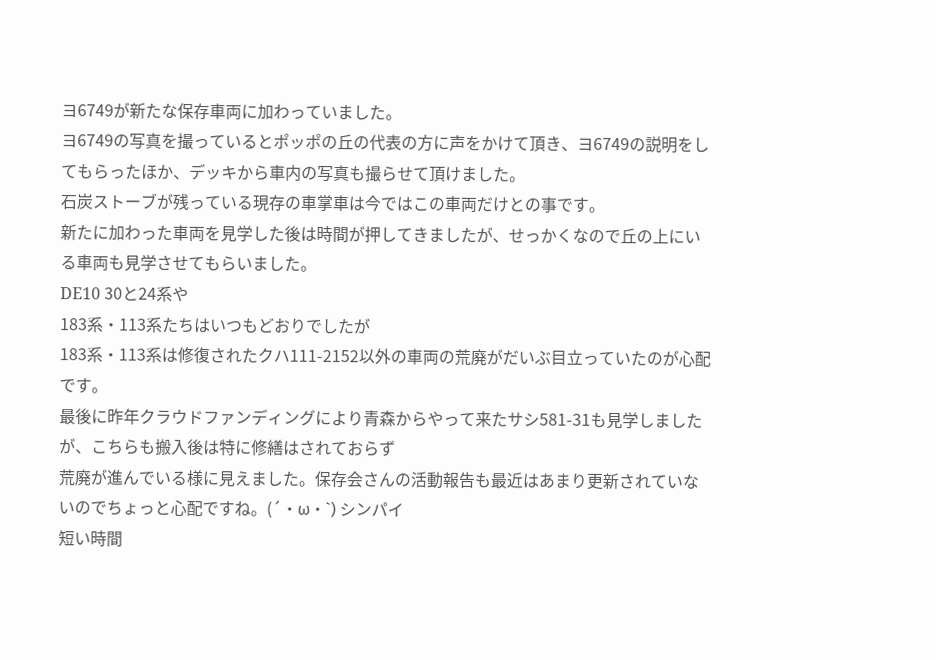ヨ6749が新たな保存車両に加わっていました。
ヨ6749の写真を撮っているとポッポの丘の代表の方に声をかけて頂き、ヨ6749の説明をしてもらったほか、デッキから車内の写真も撮らせて頂けました。
石炭ストーブが残っている現存の車掌車は今ではこの車両だけとの事です。
新たに加わった車両を見学した後は時間が押してきましたが、せっかくなので丘の上にいる車両も見学させてもらいました。
DE10 30と24系や
183系・113系たちはいつもどおりでしたが
183系・113系は修復されたクハ111-2152以外の車両の荒廃がだいぶ目立っていたのが心配です。
最後に昨年クラウドファンディングにより青森からやって来たサシ581-31も見学しましたが、こちらも搬入後は特に修繕はされておらず
荒廃が進んでいる様に見えました。保存会さんの活動報告も最近はあまり更新されていないのでちょっと心配ですね。(´・ω・`) シンパイ
短い時間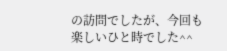の訪問でしたが、今回も楽しいひと時でした^^